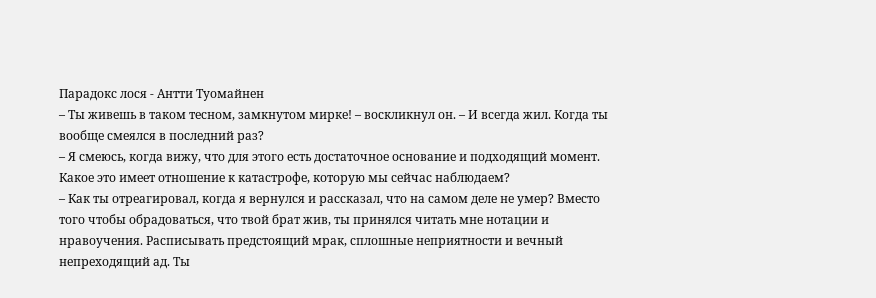Парадокс лося - Антти Туомайнен
– Ты живешь в таком тесном, замкнутом мирке! – воскликнул он. – И всегда жил. Когда ты вообще смеялся в последний раз?
– Я смеюсь, когда вижу, что для этого есть достаточное основание и подходящий момент. Какое это имеет отношение к катастрофе, которую мы сейчас наблюдаем?
– Как ты отреагировал, когда я вернулся и рассказал, что на самом деле не умер? Вместо того чтобы обрадоваться, что твой брат жив, ты принялся читать мне нотации и нравоучения. Расписывать предстоящий мрак, сплошные неприятности и вечный непреходящий ад. Ты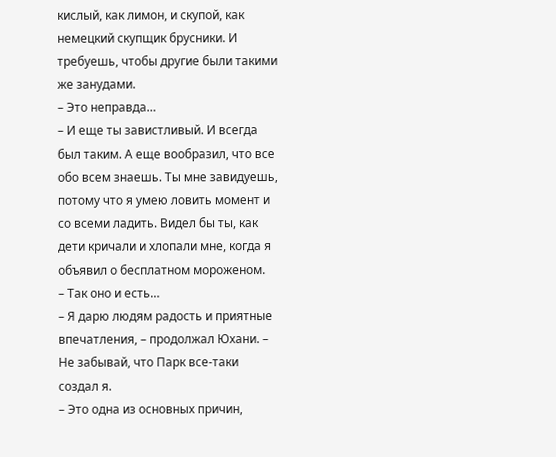кислый, как лимон, и скупой, как немецкий скупщик брусники. И требуешь, чтобы другие были такими же занудами.
– Это неправда…
– И еще ты завистливый. И всегда был таким. А еще вообразил, что все обо всем знаешь. Ты мне завидуешь, потому что я умею ловить момент и со всеми ладить. Видел бы ты, как дети кричали и хлопали мне, когда я объявил о бесплатном мороженом.
– Так оно и есть…
– Я дарю людям радость и приятные впечатления, – продолжал Юхани. – Не забывай, что Парк все-таки создал я.
– Это одна из основных причин,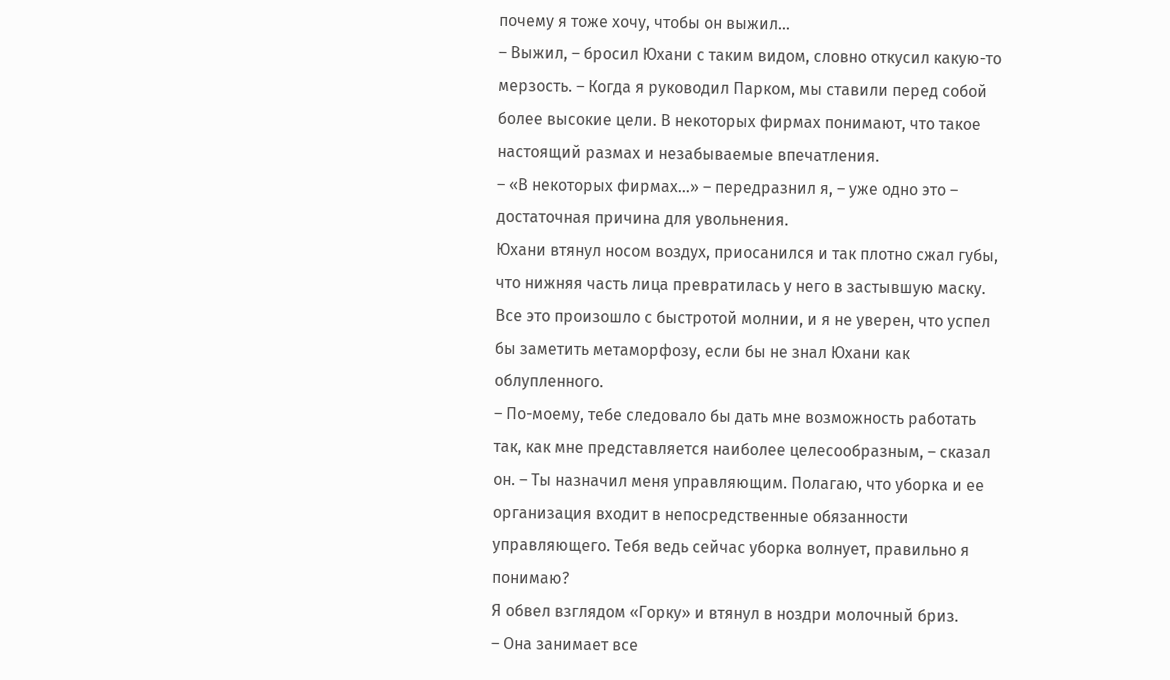почему я тоже хочу, чтобы он выжил…
– Выжил, – бросил Юхани с таким видом, словно откусил какую-то мерзость. – Когда я руководил Парком, мы ставили перед собой более высокие цели. В некоторых фирмах понимают, что такое настоящий размах и незабываемые впечатления.
– «В некоторых фирмах…» – передразнил я, – уже одно это – достаточная причина для увольнения.
Юхани втянул носом воздух, приосанился и так плотно сжал губы, что нижняя часть лица превратилась у него в застывшую маску. Все это произошло с быстротой молнии, и я не уверен, что успел бы заметить метаморфозу, если бы не знал Юхани как облупленного.
– По-моему, тебе следовало бы дать мне возможность работать так, как мне представляется наиболее целесообразным, – сказал он. – Ты назначил меня управляющим. Полагаю, что уборка и ее организация входит в непосредственные обязанности управляющего. Тебя ведь сейчас уборка волнует, правильно я понимаю?
Я обвел взглядом «Горку» и втянул в ноздри молочный бриз.
– Она занимает все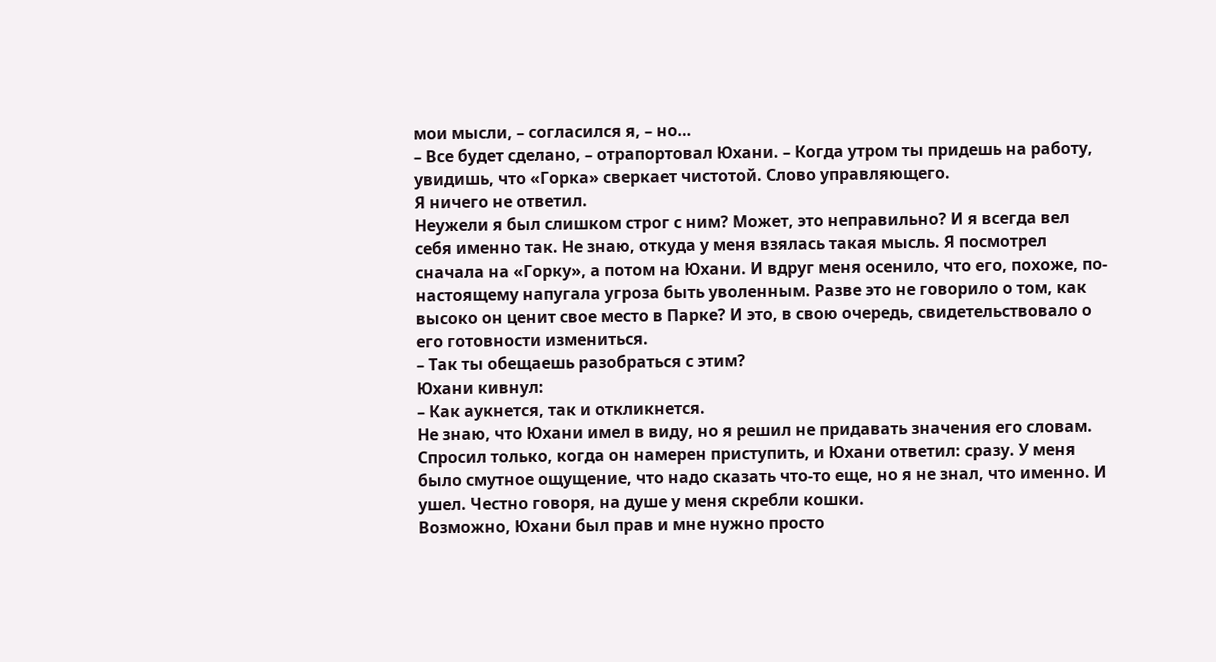мои мысли, – согласился я, – но…
– Все будет сделано, – отрапортовал Юхани. – Когда утром ты придешь на работу, увидишь, что «Горка» сверкает чистотой. Слово управляющего.
Я ничего не ответил.
Неужели я был слишком строг с ним? Может, это неправильно? И я всегда вел себя именно так. Не знаю, откуда у меня взялась такая мысль. Я посмотрел сначала на «Горку», а потом на Юхани. И вдруг меня осенило, что его, похоже, по-настоящему напугала угроза быть уволенным. Разве это не говорило о том, как высоко он ценит свое место в Парке? И это, в свою очередь, свидетельствовало о его готовности измениться.
– Так ты обещаешь разобраться с этим?
Юхани кивнул:
– Как аукнется, так и откликнется.
Не знаю, что Юхани имел в виду, но я решил не придавать значения его словам. Спросил только, когда он намерен приступить, и Юхани ответил: сразу. У меня было смутное ощущение, что надо сказать что-то еще, но я не знал, что именно. И ушел. Честно говоря, на душе у меня скребли кошки.
Возможно, Юхани был прав и мне нужно просто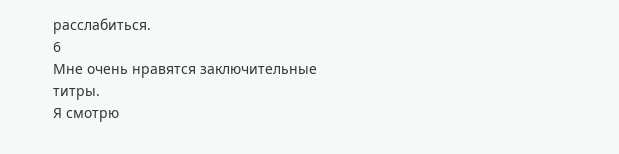расслабиться.
6
Мне очень нравятся заключительные титры.
Я смотрю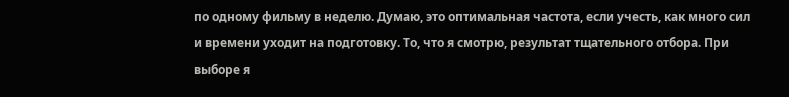по одному фильму в неделю. Думаю, это оптимальная частота, если учесть, как много сил и времени уходит на подготовку. То, что я смотрю, результат тщательного отбора. При выборе я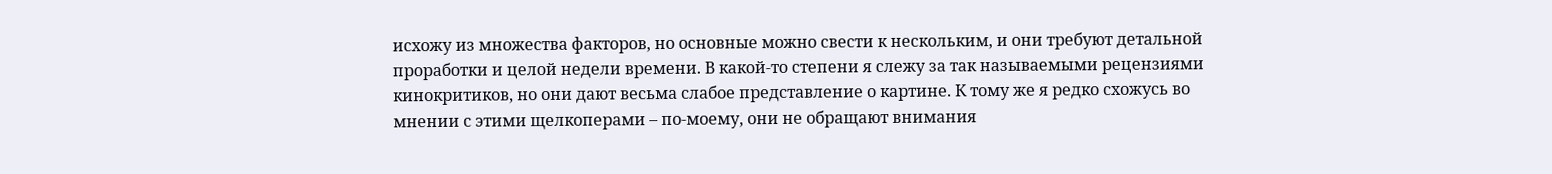исхожу из множества факторов, но основные можно свести к нескольким, и они требуют детальной проработки и целой недели времени. В какой-то степени я слежу за так называемыми рецензиями кинокритиков, но они дают весьма слабое представление о картине. К тому же я редко схожусь во мнении с этими щелкоперами – по-моему, они не обращают внимания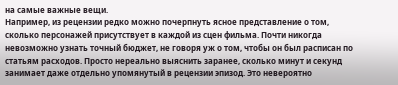на самые важные вещи.
Например, из рецензии редко можно почерпнуть ясное представление о том, сколько персонажей присутствует в каждой из сцен фильма. Почти никогда невозможно узнать точный бюджет, не говоря уж о том, чтобы он был расписан по статьям расходов. Просто нереально выяснить заранее, сколько минут и секунд занимает даже отдельно упомянутый в рецензии эпизод. Это невероятно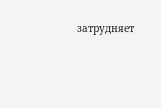затрудняет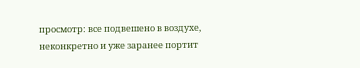просмотр: все подвешено в воздухе, неконкретно и уже заранее портит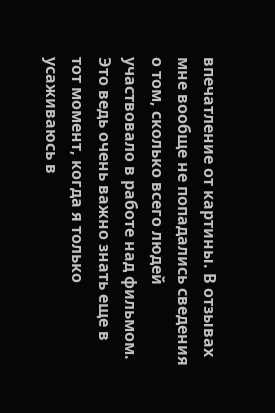впечатление от картины. В отзывах мне вообще не попадались сведения о том, сколько всего людей участвовало в работе над фильмом. Это ведь очень важно знать еще в тот момент, когда я только усаживаюсь в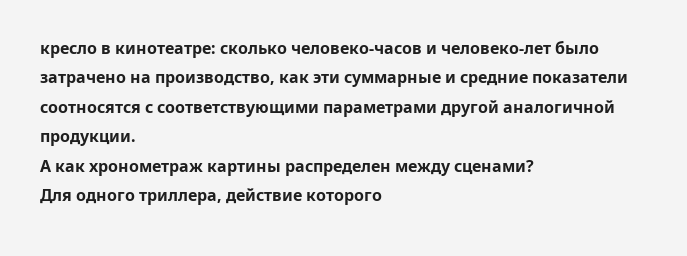кресло в кинотеатре: сколько человеко-часов и человеко-лет было затрачено на производство, как эти суммарные и средние показатели соотносятся с соответствующими параметрами другой аналогичной продукции.
А как хронометраж картины распределен между сценами?
Для одного триллера, действие которого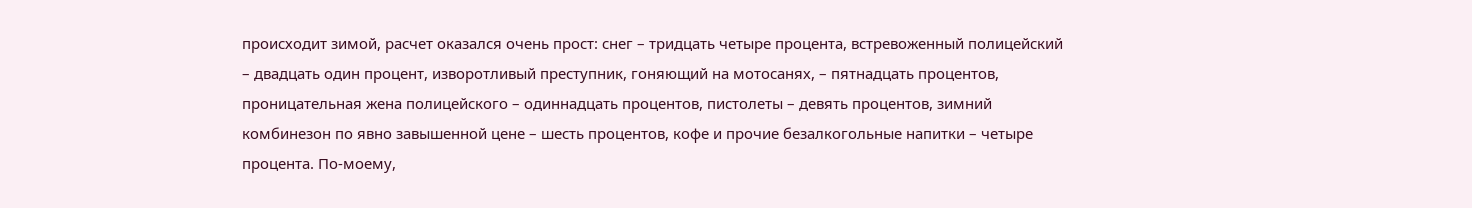происходит зимой, расчет оказался очень прост: снег – тридцать четыре процента, встревоженный полицейский – двадцать один процент, изворотливый преступник, гоняющий на мотосанях, – пятнадцать процентов, проницательная жена полицейского – одиннадцать процентов, пистолеты – девять процентов, зимний комбинезон по явно завышенной цене – шесть процентов, кофе и прочие безалкогольные напитки – четыре процента. По-моему,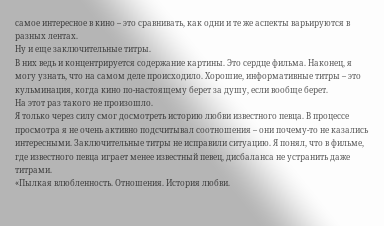самое интересное в кино – это сравнивать, как одни и те же аспекты варьируются в разных лентах.
Ну и еще заключительные титры.
В них ведь и концентрируется содержание картины. Это сердце фильма. Наконец, я могу узнать, что на самом деле происходило. Хорошие, информативные титры – это кульминация, когда кино по-настоящему берет за душу, если вообще берет.
На этот раз такого не произошло.
Я только через силу смог досмотреть историю любви известного певца. В процессе просмотра я не очень активно подсчитывал соотношения – они почему-то не казались интересными. Заключительные титры не исправили ситуацию. Я понял, что в фильме, где известного певца играет менее известный певец, дисбаланса не устранить даже титрами.
«Пылкая влюбленность. Отношения. История любви.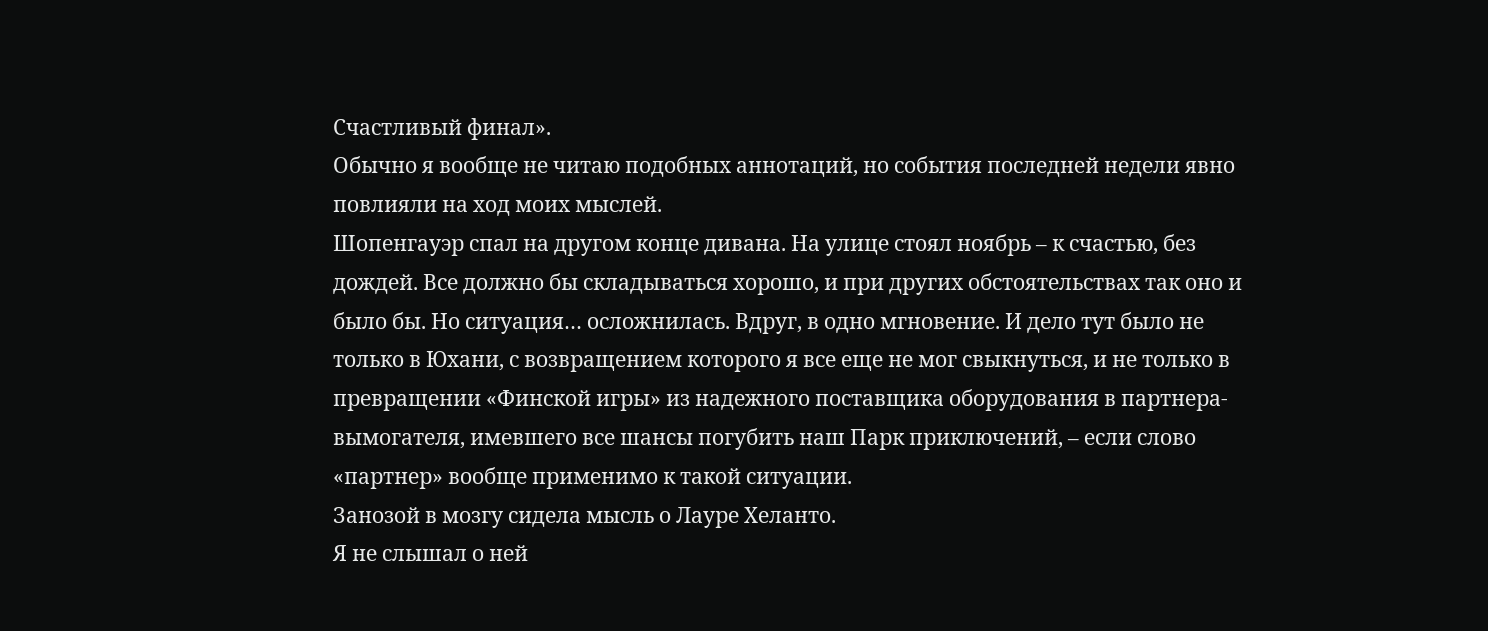Счастливый финал».
Обычно я вообще не читаю подобных аннотаций, но события последней недели явно повлияли на ход моих мыслей.
Шопенгауэр спал на другом конце дивана. На улице стоял ноябрь – к счастью, без дождей. Все должно бы складываться хорошо, и при других обстоятельствах так оно и было бы. Но ситуация… осложнилась. Вдруг, в одно мгновение. И дело тут было не только в Юхани, с возвращением которого я все еще не мог свыкнуться, и не только в превращении «Финской игры» из надежного поставщика оборудования в партнера-вымогателя, имевшего все шансы погубить наш Парк приключений, – если слово «партнер» вообще применимо к такой ситуации.
Занозой в мозгу сидела мысль о Лауре Хеланто.
Я не слышал о ней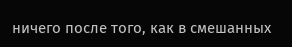ничего после того, как в смешанных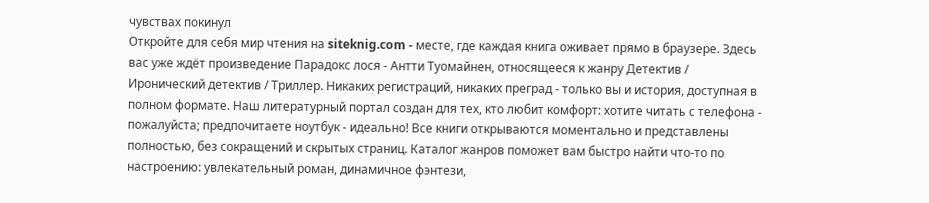чувствах покинул
Откройте для себя мир чтения на siteknig.com - месте, где каждая книга оживает прямо в браузере. Здесь вас уже ждёт произведение Парадокс лося - Антти Туомайнен, относящееся к жанру Детектив / Иронический детектив / Триллер. Никаких регистраций, никаких преград - только вы и история, доступная в полном формате. Наш литературный портал создан для тех, кто любит комфорт: хотите читать с телефона - пожалуйста; предпочитаете ноутбук - идеально! Все книги открываются моментально и представлены полностью, без сокращений и скрытых страниц. Каталог жанров поможет вам быстро найти что-то по настроению: увлекательный роман, динамичное фэнтези,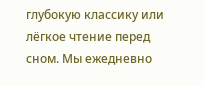глубокую классику или лёгкое чтение перед сном. Мы ежедневно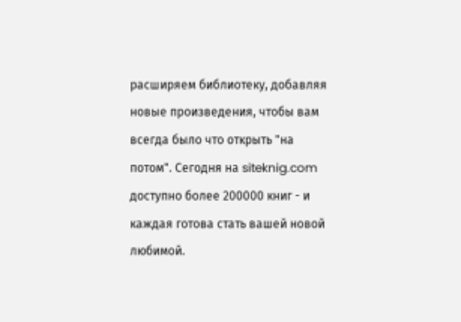расширяем библиотеку, добавляя новые произведения, чтобы вам всегда было что открыть "на потом". Сегодня на siteknig.com доступно более 200000 книг - и каждая готова стать вашей новой любимой.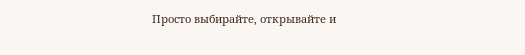Просто выбирайте, открывайте и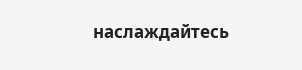наслаждайтесь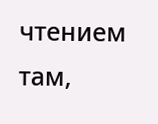чтением там,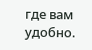где вам удобно.